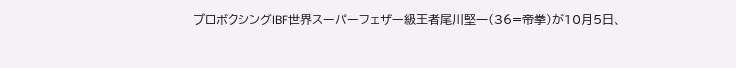プロボクシングIBF世界スーパーフェザー級王者尾川堅一(36=帝拳)が10月5日、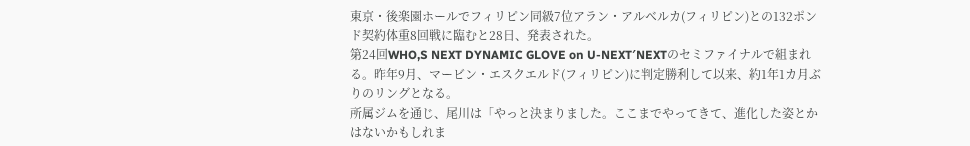東京・後楽園ホールでフィリピン同級7位アラン・アルベルカ(フィリピン)との132ポンド契約体重8回戦に臨むと28日、発表された。
第24回WHO,S NEXT DYNAMIC GLOVE on U-NEXT′NEXTのセミファイナルで組まれる。昨年9月、マービン・エスクエルド(フィリピン)に判定勝利して以来、約1年1カ月ぶりのリングとなる。
所属ジムを通じ、尾川は「やっと決まりました。ここまでやってきて、進化した姿とかはないかもしれま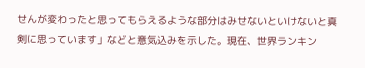せんが変わったと思ってもらえるような部分はみせないといけないと真剣に思っています」などと意気込みを示した。現在、世界ランキン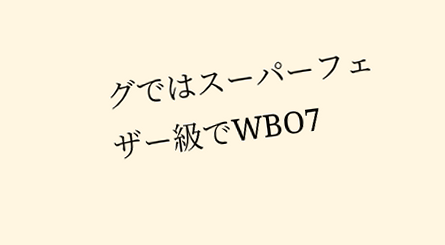グではスーパーフェザー級でWBO7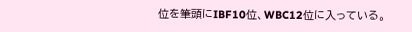位を筆頭にIBF10位、WBC12位に入っている。